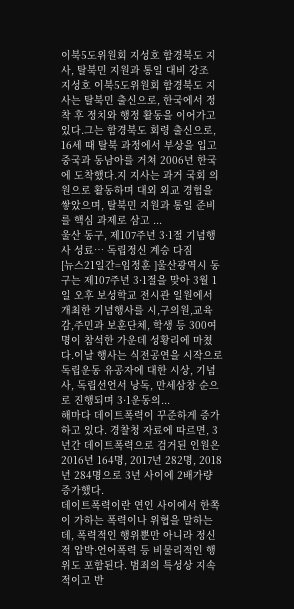이북5도위원회 지성호 함경북도 지사, 탈북민 지원과 통일 대비 강조
지성호 이북5도위원회 함경북도 지사는 탈북민 출신으로, 한국에서 정착 후 정치와 행정 활동을 이어가고 있다.그는 함경북도 회령 출신으로, 16세 때 탈북 과정에서 부상을 입고 중국과 동남아를 거쳐 2006년 한국에 도착했다.지 지사는 과거 국회 의원으로 활동하며 대외 외교 경험을 쌓았으며, 탈북민 지원과 통일 준비를 핵심 과제로 삼고 ...
울산 동구, 제107주년 3·1절 기념행사 성료… 독립정신 계승 다짐
[뉴스21일간=임정훈 ]울산광역시 동구는 제107주년 3·1절을 맞아 3월 1일 오후 보성학교 전시관 일원에서 개최한 기념행사를 시,구의원,교육감,주민과 보훈단체, 학생 등 300여 명이 참석한 가운데 성황리에 마쳤다.이날 행사는 식전공연을 시작으로 독립운동 유공자에 대한 시상, 기념사, 독립선언서 낭독, 만세삼창 순으로 진행되며 3·1운동의...
해마다 데이트폭력이 꾸준하게 증가하고 있다. 경찰청 자료에 따르면, 3년간 데이트폭력으로 검거된 인원은 2016년 164명, 2017년 282명, 2018년 284명으로 3년 사이에 2배가량 증가했다.
데이트폭력이란 연인 사이에서 한쪽이 가하는 폭력이나 위협을 말하는데, 폭력적인 행위뿐만 아니라 정신적 압박·언어폭력 등 비물리적인 행위도 포함된다. 범죄의 특성상 지속적이고 반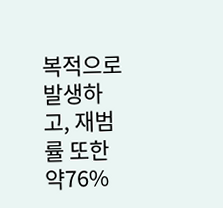복적으로 발생하고, 재범률 또한 약76%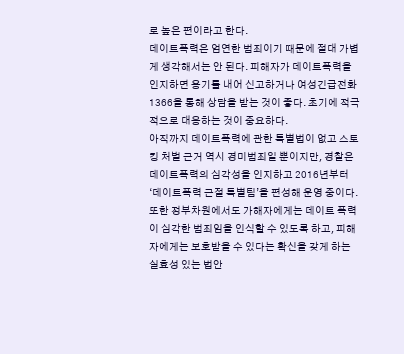로 높은 편이라고 한다.
데이트폭력은 엄연한 범죄이기 때문에 절대 가볍게 생각해서는 안 된다. 피해자가 데이트폭력을 인지하면 용기를 내어 신고하거나 여성긴급전화 1366을 통해 상담을 받는 것이 좋다. 초기에 적극적으로 대응하는 것이 중요하다.
아직까지 데이트폭력에 관한 특별법이 없고 스토킹 처벌 근거 역시 경미범죄일 뿐이지만, 경찰은 데이트폭력의 심각성을 인지하고 2016년부터 ‘데이트폭력 근절 특별팀’을 편성해 운영 중이다.
또한 정부차원에서도 가해자에게는 데이트 폭력이 심각한 범죄임을 인식할 수 있도록 하고, 피해자에게는 보호받을 수 있다는 확신을 갖게 하는 실효성 있는 법안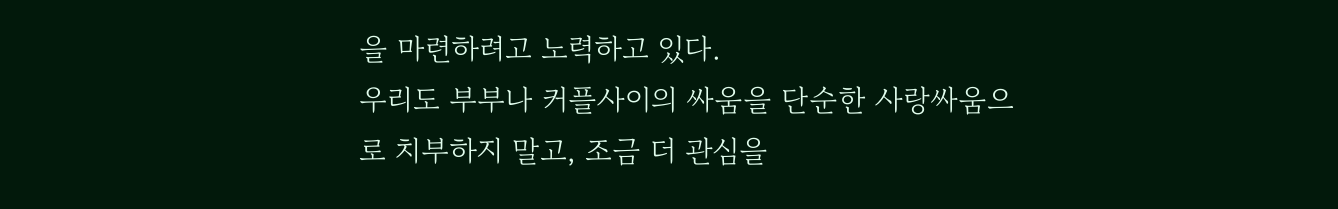을 마련하려고 노력하고 있다.
우리도 부부나 커플사이의 싸움을 단순한 사랑싸움으로 치부하지 말고, 조금 더 관심을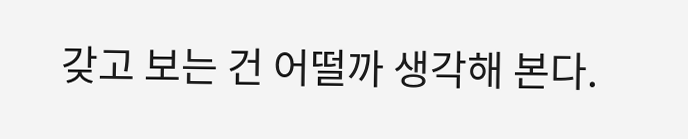갖고 보는 건 어떨까 생각해 본다.